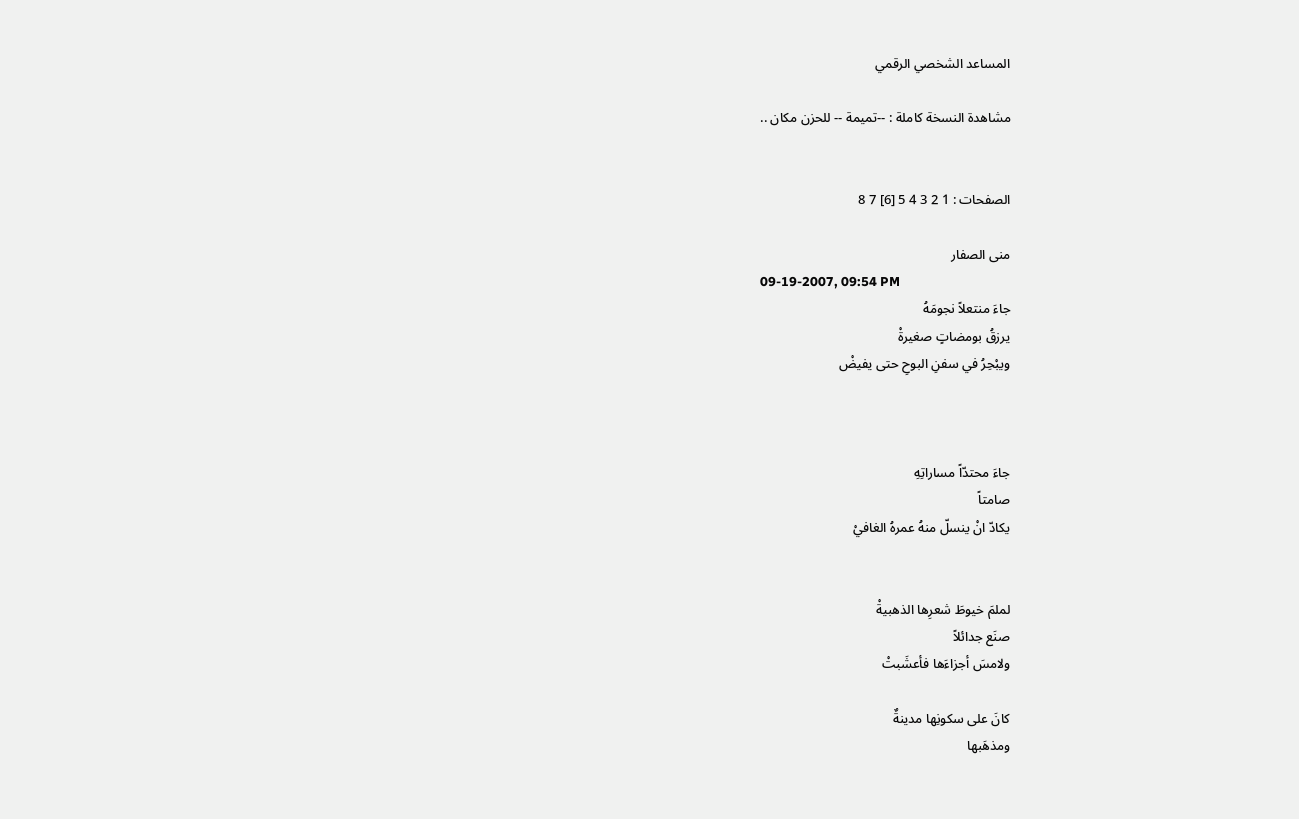المساعد الشخصي الرقمي

مشاهدة النسخة كاملة : --تميمة -- للحزن مكان ..


الصفحات : 1 2 3 4 5 [6] 7 8

منى الصفار
09-19-2007, 09:54 PM
جاءَ منتعلاً نجومَهُ
يرزقُ بومضاتٍ صغيرةْ
ويبْحِرُ في سفنِ البوحِ حتى يفيضْ



جاءَ محتدّاً مساراتِهِ
صامتاً
يكادّ انْ ينسلّ منهُ عمرهُ الغافيْ


لملمَ خيوطَ شعرِها الذهبيةْ
صنَع جدائلاً
ولامسَ أجزاءَها فأعشَبتْ

كانَ على سكونِها مدينةٌ
ومذهَبها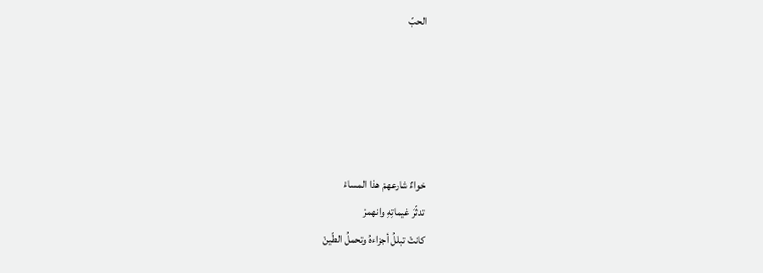الحبّ





خواءٌ شارعهمْ هذا المساءْ
تدثّرَ غيماتِهِ وانهمرْ
كانتْ تبللُ أجزاءهُ وتحملُ الطّينْ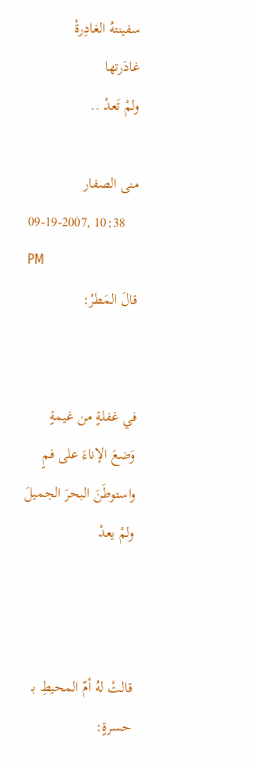سفينتهُ الغادِرةْ
غادَرتها
ولمْ تَعدْ ..

منى الصفار
09-19-2007, 10:38 PM
قالَ المَطرْ:


في غفلةٍ من غيمةٍ
وَضعَ الإناءَ على فمٍ
واستوطَنَ البحرَ الجميلَ ولمْ يعدْ



قالتْ لهُ أمّ المحيطِ بـ حسرةٍ: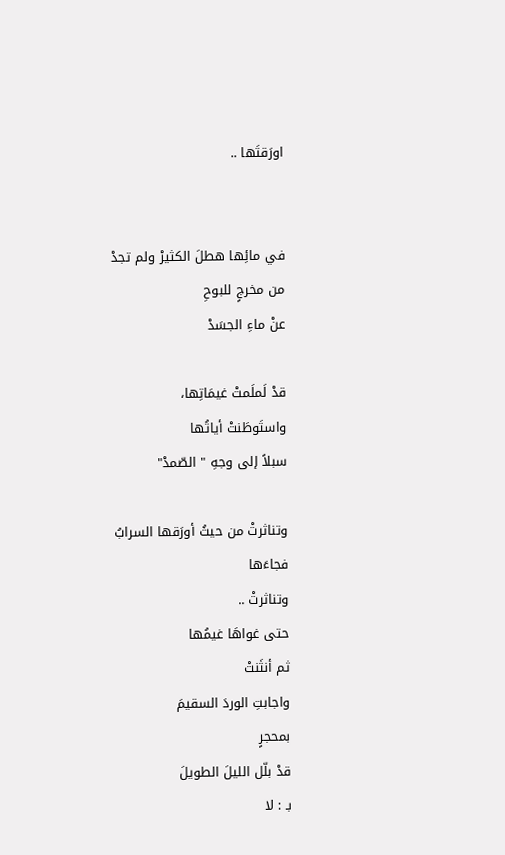اورَقتَها ..


في مائِها هطلَ الكثيرْ ولم تجدْ
من مخرجٍ للبوحِ
عنْ ماءِ الجسَدْ

قدْ لَملَمتْ غيمَاتِها،
واستَوطَنتْ أياتُها
سبلاً إلى وجهِ " الصّمدْ"

وتناثرتْ من حيثُ أورَقها السرابُ
فجاءَها
وتناثرتْ ..
حتى غواهَا غيمُها
ثم أنثَنتْ
واجابتِ الوردَ السقيمَ
بمحجرٍ
قدْ بلّل الليلَ الطويلَ
بـ : لا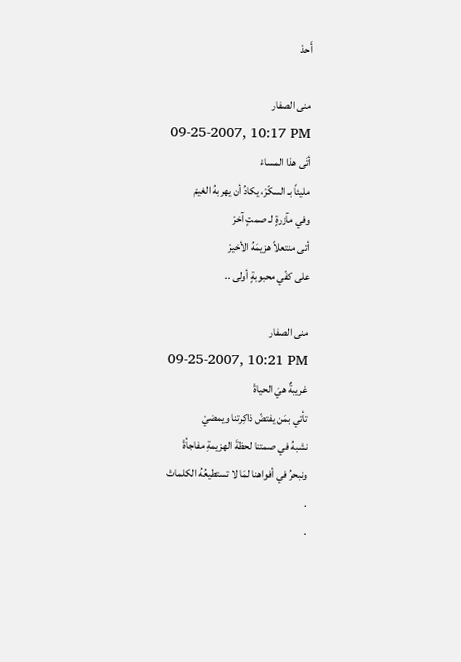أَحدْ

منى الصفار
09-25-2007, 10:17 PM
أتَى هذا المساءْ
مليئاً بـ السكّرْ، يكادُ أن يهربهُ الغيمْ
وفي مآزرةٍ لـ صمتٍ آخرْ
أتى منتعلاً هزيمَهُ الأخيرْ
على كفّي محبوبةٍ أولى ..

منى الصفار
09-25-2007, 10:21 PM
غريبةٌ هيَ الحياةْ
تأتي بمَن يفتضّ ذاكِرتنا ويمضيْ
نشبهُ في صمتنا لحظةَ الهزيمةِ مفاجأةْ
ونبحرُ في أفواهنا لمَا لا تستطيعُهُ الكلماتْ
.
.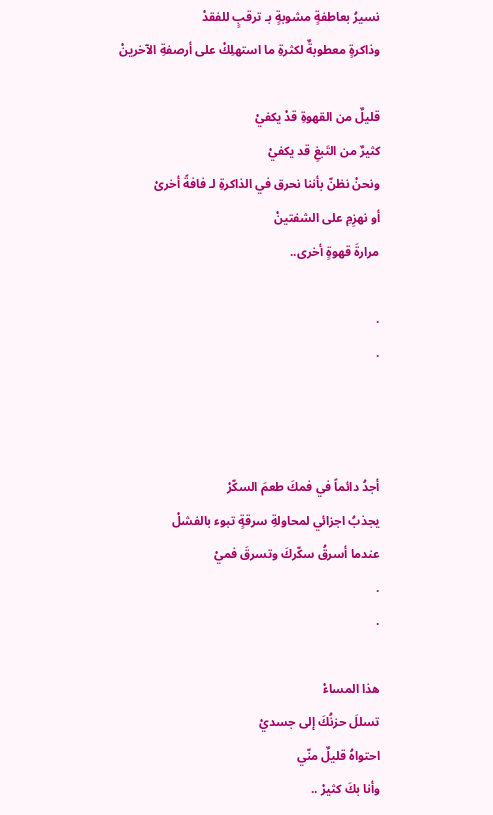نسيرُ بعاطفةٍ مشوبةٍ بـ ترقبٍ للفقدْ
وذاكرةٍ معطوبةٌ لكثرةِ ما استهلِكْ على أرصفةِ الآخرينْ

قليلٌ من القهوةِ قدْ يكفيْ
كثيرٌ من التَبغِ قد يكفيْ
ونحنْ نظنّ بأننا نحرق في الذاكرةِ لـ فافةً أخرىْ
أو نهزِمِ على الشفتينْ
مرارةَ قهوةٍ أخرى..

.
.



أجدُ دائماً في فمكَ طعمَ السكّرْ
يجذبُ اجزائي لمحاولةِ سرقةٍ تبوء بالفشلْ
عندما أسرقُ سكّركَ وتسرقَ فميْ
.
.

هذا المساءْ
تسللَ حزنُكَ إلى جسديْ
احتواهُ قليلٌ منّي
وأنا بكَ كثيرْ ..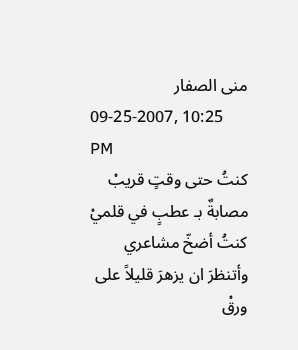منى الصفار
09-25-2007, 10:25 PM
كنتُ حتى وقتٍ قريبْ
مصابةٌ بـ عطبٍ في قلميْ
كنتُ أضخّ مشاعري
وأتنظرَ ان يزهرَ قليلاً على ورقْ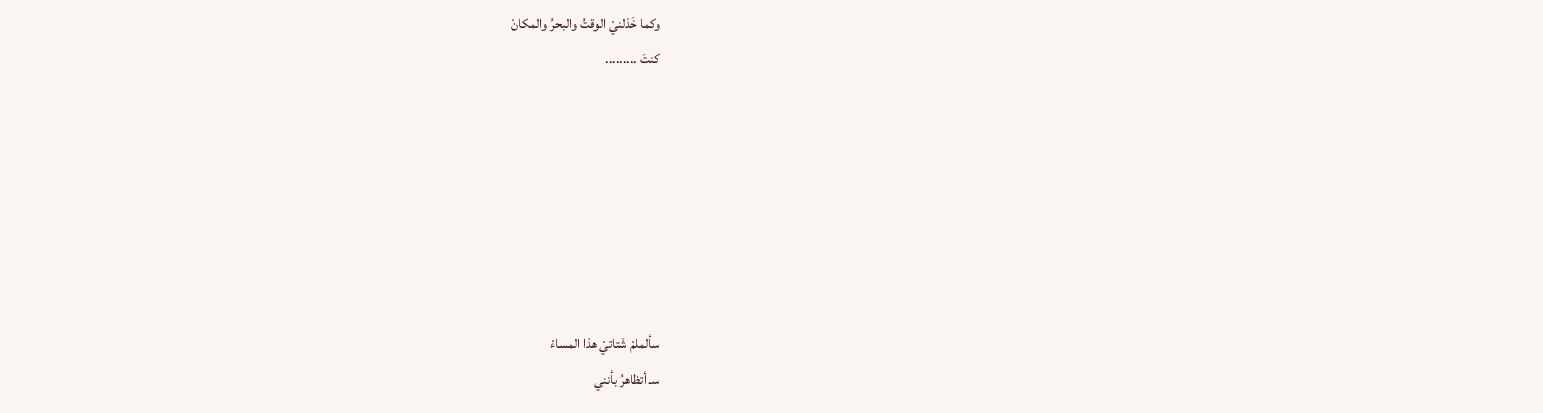وكما خَذلنيْ الوقتُ والبحرُ والمكانْ
كنتَ .........







سألملمْ شَتاتيْ هذا المساءْ
سـ أتظاهرُ بأنني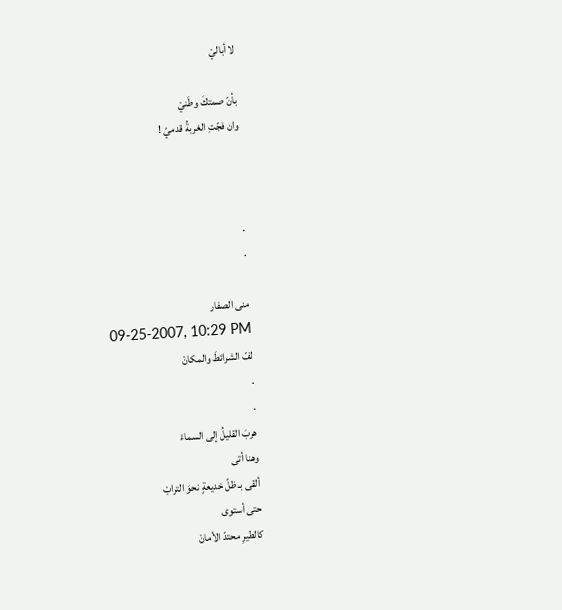لا أباليْ

بأنّ صمتكَ وطَنيْ
وان فجّتِ الغربةُ قدميّ !



.
.

منى الصفار
09-25-2007, 10:29 PM
لفّ الشرائطَ والمكانْ
.
.
هربَ القليلُ إلى السماءْ
وهنا أتى
ألقى بـ ظلّ خديعةٍ نحوَ الترابْ
حتى أستوى
كالطيرِ محتدّ الأمانْ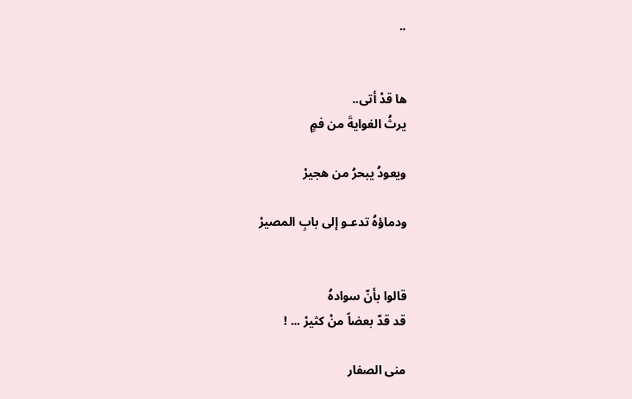..


ها قدْ أتى..
يرثُ الغوايةَ من فمٍ

ويعودُ يبحرُ من هجيرْ

ودماؤهُ تدعـو إلى بابِ المصيرْ


قالوا بأنّ سوادهُ
قد قدّ بعضاً منْ كثيرْ ... !

منى الصفار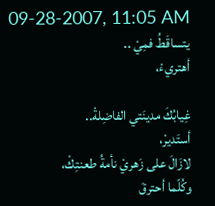09-28-2007, 11:05 AM
يتساقَطُ فمِيْ ..
أهتريءْ،

غِيابُكَ مدينَتي الفاضِلةْ..
أستَديرْ،
لازَالَ على زَهريْ نأمةُ طعنتِكْ،
وكُلّما أحترقَ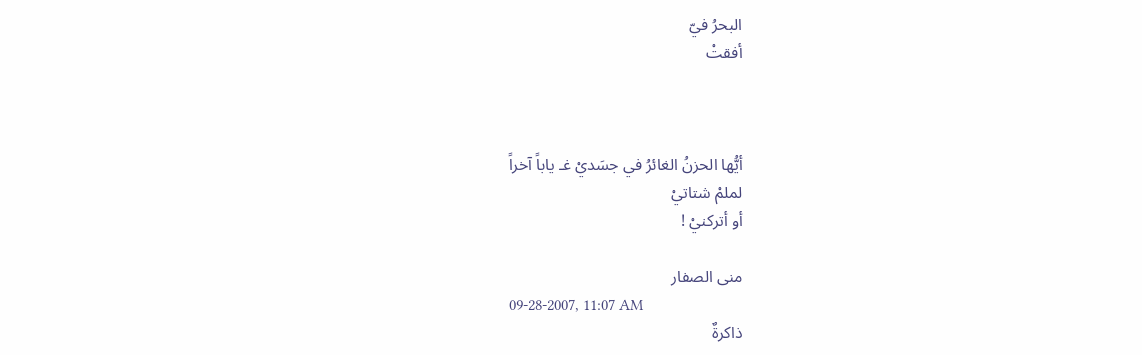البحرُ فيّ
أفقتْ



أيُّها الحزنُ الغائرُ في جسَديْ غـ ياباً آخراً
لملمْ شتاتيْ
أو أتركنيْ !

منى الصفار
09-28-2007, 11:07 AM
ذاكرةٌ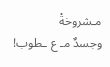مـشروخةْ
وجسدٌ مـ ع ـطوب!